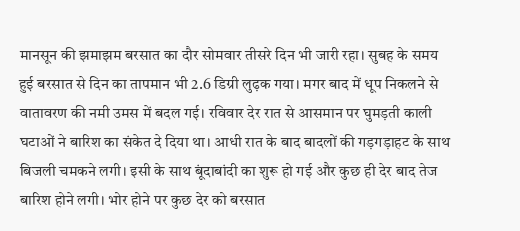मानसून की झमाझम बरसात का दौर सोमवार तीसरे दिन भी जारी रहा। सुबह के समय हुई बरसात से दिन का तापमान भी 2.6 डिग्री लुढ़क गया। मगर बाद में धूप निकलने से वातावरण की नमी उमस में बदल गई। रविवार देर रात से आसमान पर घुमड़ती काली घटाओं ने बारिश का संकेत दे दिया था। आधी रात के बाद बादलों की गड़गड़ाहट के साथ बिजली चमकने लगी। इसी के साथ बूंदाबांदी का शुरू हो गई और कुछ ही देर बाद तेज बारिश होने लगी। भोर होने पर कुछ देर को बरसात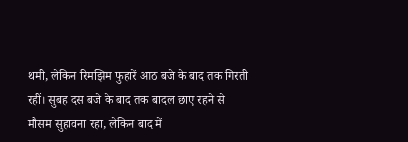थमी, लेकिन रिमझिम फुहारें आठ बजे के बाद तक गिरती रहीं। सुबह दस बजे के बाद तक बादल छाए रहने से मौसम सुहावना रहा, लेकिन बाद में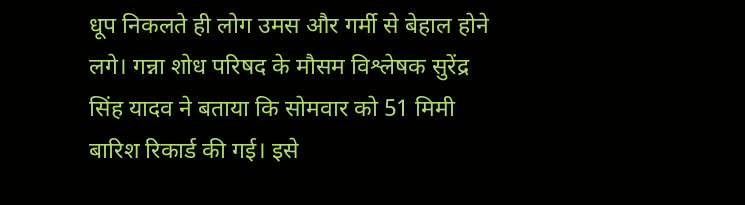धूप निकलते ही लोग उमस और गर्मी से बेहाल होने लगे। गन्ना शोध परिषद के मौसम विश्लेषक सुरेंद्र सिंह यादव ने बताया कि सोमवार को 51 मिमी बारिश रिकार्ड की गई। इसे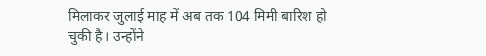मिलाकर जुलाई माह में अब तक 104 मिमी बारिश हो चुकी है। उन्होंने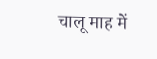चालू माह में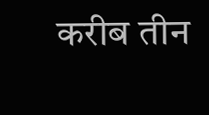करीब तीन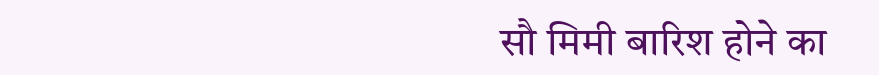सौ मिमी बारिश होने का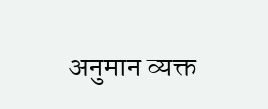अनुमान व्यक्त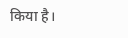किया है।